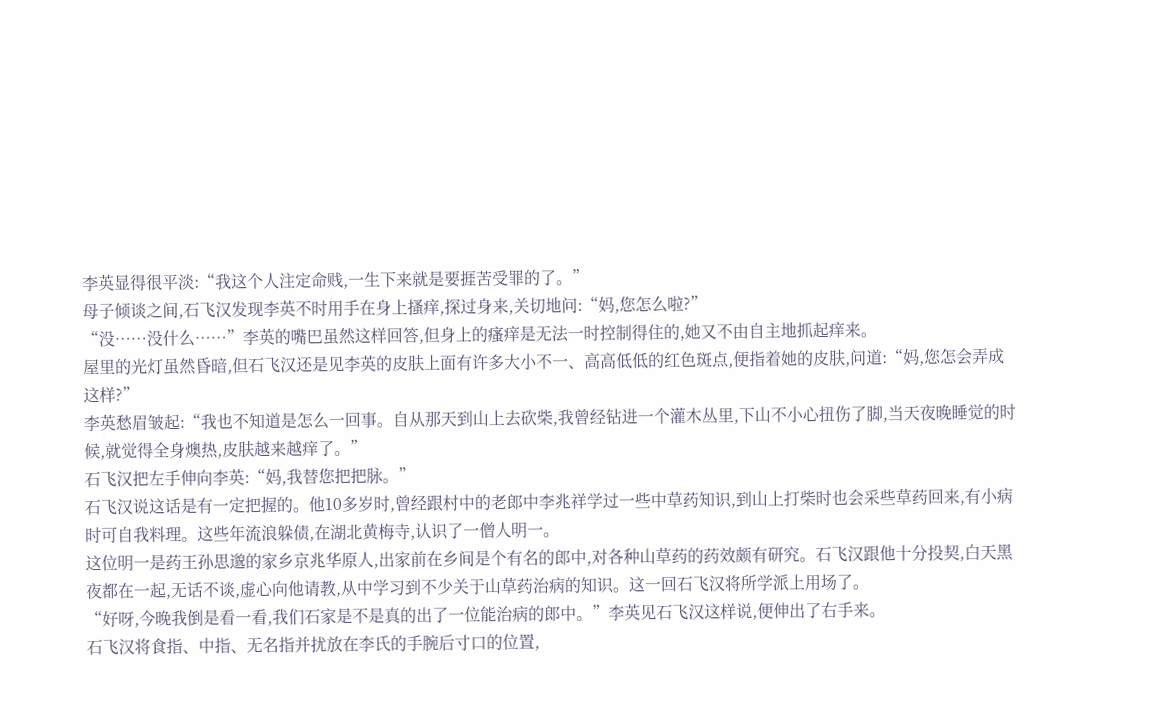李英显得很平淡:“我这个人注定命贱,一生下来就是要捱苦受罪的了。”
母子倾谈之间,石飞汉发现李英不时用手在身上搔痒,探过身来,关切地问:“妈,您怎么啦?”
“没……没什么……”李英的嘴巴虽然这样回答,但身上的瘙痒是无法一时控制得住的,她又不由自主地抓起痒来。
屋里的光灯虽然昏暗,但石飞汉还是见李英的皮肤上面有许多大小不一、高高低低的红色斑点,便指着她的皮肤,问道:“妈,您怎会弄成这样?”
李英愁眉皱起:“我也不知道是怎么一回事。自从那天到山上去砍柴,我曾经钻进一个灌木丛里,下山不小心扭伤了脚,当天夜晚睡觉的时候,就觉得全身燠热,皮肤越来越痒了。”
石飞汉把左手伸向李英:“妈,我替您把把脉。”
石飞汉说这话是有一定把握的。他10多岁时,曾经跟村中的老郎中李兆祥学过一些中草药知识,到山上打柴时也会采些草药回来,有小病时可自我料理。这些年流浪躲债,在湖北黄梅寺,认识了一僧人明一。
这位明一是药王孙思邈的家乡京兆华原人,出家前在乡间是个有名的郎中,对各种山草药的药效颇有研究。石飞汉跟他十分投契,白天黑夜都在一起,无话不谈,虚心向他请教,从中学习到不少关于山草药治病的知识。这一回石飞汉将所学派上用场了。
“好呀,今晚我倒是看一看,我们石家是不是真的出了一位能治病的郎中。”李英见石飞汉这样说,便伸出了右手来。
石飞汉将食指、中指、无名指并扰放在李氏的手腕后寸口的位置,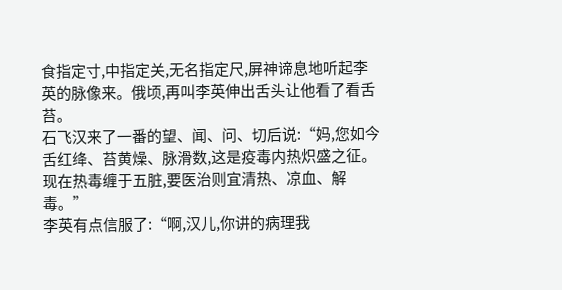食指定寸,中指定关,无名指定尺,屏神谛息地听起李英的脉像来。俄顷,再叫李英伸出舌头让他看了看舌苔。
石飞汉来了一番的望、闻、问、切后说:“妈,您如今舌红绛、苔黄燥、脉滑数,这是疫毒内热炽盛之征。现在热毒缠于五脏,要医治则宜清热、凉血、解毒。”
李英有点信服了:“啊,汉儿,你讲的病理我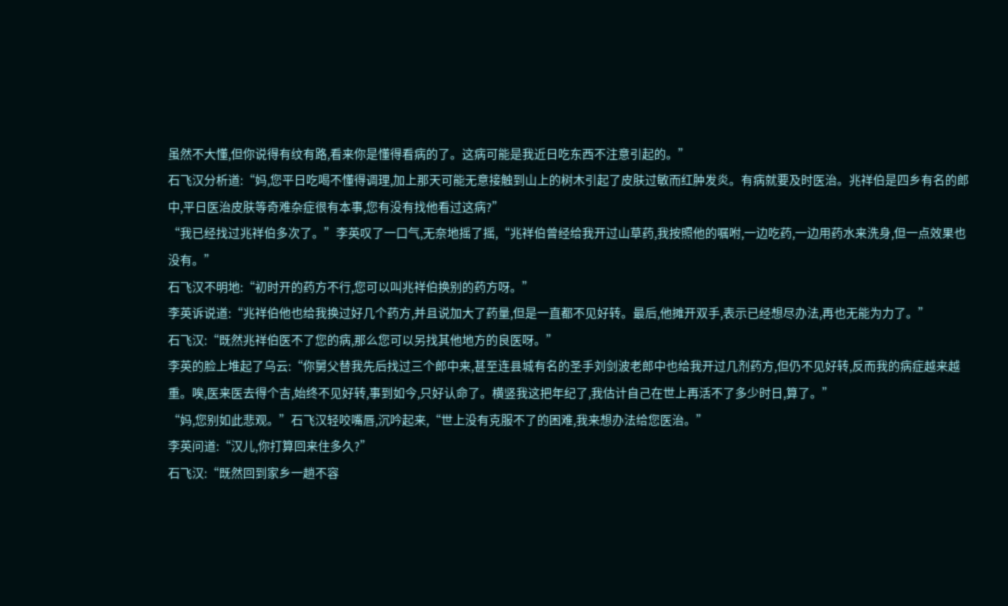虽然不大懂,但你说得有纹有路,看来你是懂得看病的了。这病可能是我近日吃东西不注意引起的。”
石飞汉分析道:“妈,您平日吃喝不懂得调理,加上那天可能无意接触到山上的树木引起了皮肤过敏而红肿发炎。有病就要及时医治。兆祥伯是四乡有名的郎中,平日医治皮肤等奇难杂症很有本事,您有没有找他看过这病?”
“我已经找过兆祥伯多次了。”李英叹了一口气,无奈地摇了摇,“兆祥伯曾经给我开过山草药,我按照他的嘱咐,一边吃药,一边用药水来洗身,但一点效果也没有。”
石飞汉不明地:“初时开的药方不行,您可以叫兆祥伯换别的药方呀。”
李英诉说道:“兆祥伯他也给我换过好几个药方,并且说加大了药量,但是一直都不见好转。最后,他摊开双手,表示已经想尽办法,再也无能为力了。”
石飞汉:“既然兆祥伯医不了您的病,那么您可以另找其他地方的良医呀。”
李英的脸上堆起了乌云:“你舅父替我先后找过三个郎中来,甚至连县城有名的圣手刘剑波老郎中也给我开过几剂药方,但仍不见好转,反而我的病症越来越重。唉,医来医去得个吉,始终不见好转,事到如今,只好认命了。横竖我这把年纪了,我估计自己在世上再活不了多少时日,算了。”
“妈,您别如此悲观。”石飞汉轻咬嘴唇,沉吟起来,“世上没有克服不了的困难,我来想办法给您医治。”
李英问道:“汉儿,你打算回来住多久?”
石飞汉:“既然回到家乡一趟不容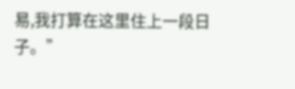易,我打算在这里住上一段日子。”